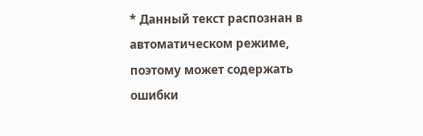* Данный текст распознан в автоматическом режиме, поэтому может содержать ошибки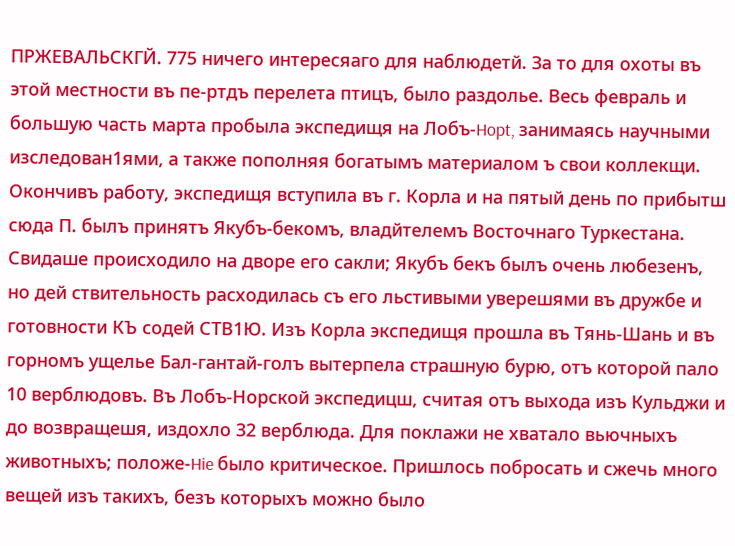ПРЖЕВАЛЬСКГЙ. 775 ничего интересяаго для наблюдетй. За то для охоты въ этой местности въ пе-ртдъ перелета птицъ, было раздолье. Весь февраль и большую часть марта пробыла экспедищя на Лобъ-Hopt, занимаясь научными изследован1ями, а также пополняя богатымъ материалом ъ свои коллекщи. Окончивъ работу, экспедищя вступила въ г. Корла и на пятый день по прибытш сюда П. былъ принятъ Якубъ-бекомъ, владйтелемъ Восточнаго Туркестана. Свидаше происходило на дворе его сакли; Якубъ бекъ былъ очень любезенъ, но дей ствительность расходилась съ его льстивыми уверешями въ дружбе и готовности КЪ содей СТВ1Ю. Изъ Корла экспедищя прошла въ Тянь-Шань и въ горномъ ущелье Бал-гантай-голъ вытерпела страшную бурю, отъ которой пало 10 верблюдовъ. Въ Лобъ-Норской экспедицш, считая отъ выхода изъ Кульджи и до возвращешя, издохло 32 верблюда. Для поклажи не хватало вьючныхъ животныхъ; положе-Hie было критическое. Пришлось побросать и сжечь много вещей изъ такихъ, безъ которыхъ можно было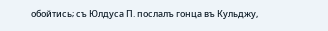обойтись; съ Юлдуса П. послалъ гонца въ Кульджу,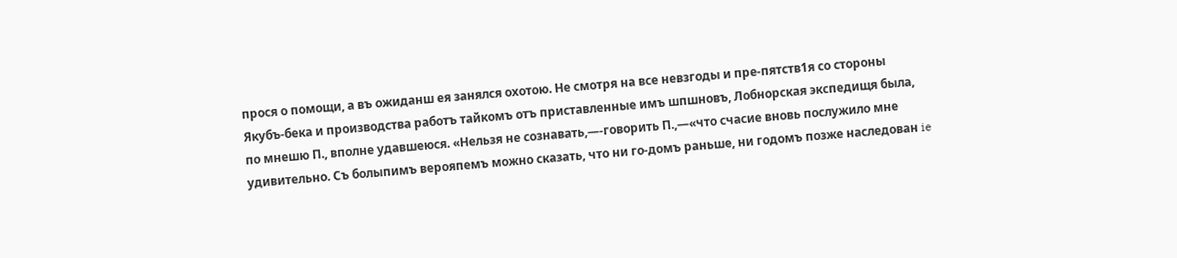прося о помощи, а въ ожиданш ея занялся охотою. Не смотря на все невзгоды и пре-пятств1я со стороны Якубъ-бека и производства работъ тайкомъ отъ приставленные имъ шпшновъ, Лобнорская экспедищя была, по мнешю П., вполне удавшеюся. «Нельзя не сознавать,—-говорить П.,—«что счасие вновь послужило мне удивительно. Съ болыпимъ верояпемъ можно сказать, что ни го-домъ раньше, ни годомъ позже наследован ie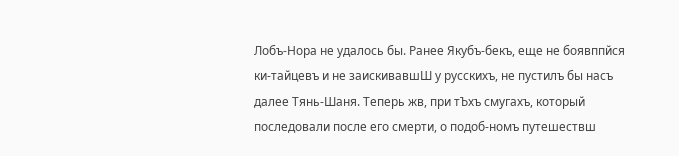Лобъ-Нора не удалось бы. Ранее Якубъ-бекъ, еще не боявппйся ки-тайцевъ и не заискивавшШ у русскихъ, не пустилъ бы насъ далее Тянь-Шаня. Теперь жв, при тЪхъ смугахъ, который последовали после его смерти, о подоб-номъ путешествш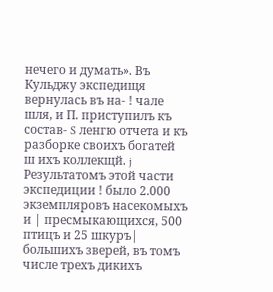нечего и думать». Въ Кульджу экспедищя вернулась въ на- ! чале шля, и П. приступилъ къ состав- S ленгю отчета и къ разборке своихъ богатей ш ихъ коллекщй. j Результатомъ этой части экспедиции ! было 2.000 экземпляровъ насекомыхъ и | пресмыкающихся, 500 птицъ и 25 шкуръ| большихъ зверей, въ томъ числе трехъ дикихъ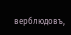верблюдовъ,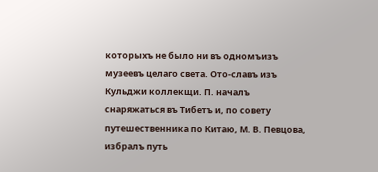которыхъ не было ни въ одномъизъ музеевъ целаго света. Ото-славъ изъ Кульджи коллекщи. П. началъ снаряжаться въ Тибетъ и, по совету путешественника по Китаю, М. В. Певцова, избралъ путь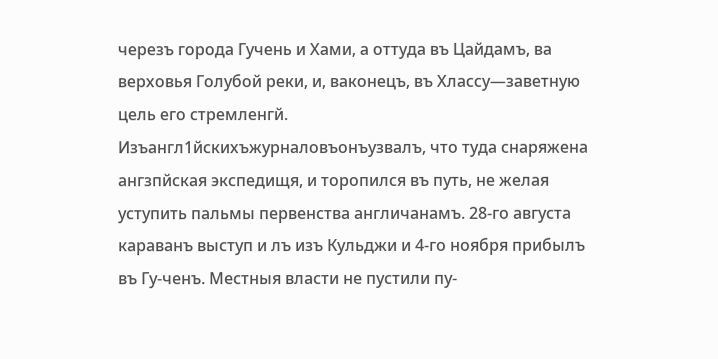черезъ города Гучень и Хами, а оттуда въ Цайдамъ, ва верховья Голубой реки, и, ваконецъ, въ Хлассу—заветную цель его стремленгй. Изъангл1йскихъжурналовъонъузвалъ, что туда снаряжена ангзпйская экспедищя, и торопился въ путь, не желая уступить пальмы первенства англичанамъ. 28-го августа караванъ выступ и лъ изъ Кульджи и 4-го ноября прибылъ въ Гу-ченъ. Местныя власти не пустили пу-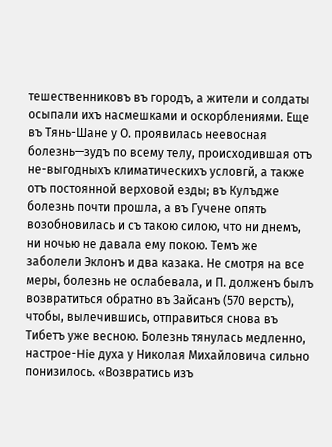тешественниковъ въ городъ, а жители и солдаты осыпали ихъ насмешками и оскорблениями. Еще въ Тянь-Шане у О. проявилась неевосная болезнь—зудъ по всему телу, происходившая отъ не-выгодныхъ климатическихъ условгй, а также отъ постоянной верховой езды; въ Кулъдже болезнь почти прошла, а въ Гучене опять возобновилась и съ такою силою, что ни днемъ, ни ночью не давала ему покою. Темъ же заболели Эклонъ и два казака. Не смотря на все меры, болезнь не ослабевала, и П. долженъ былъ возвратиться обратно въ Зайсанъ (570 верстъ), чтобы, вылечившись, отправиться снова въ Тибетъ уже весною. Болезнь тянулась медленно, настрое-Hie духа у Николая Михайловича сильно понизилось. «Возвратись изъ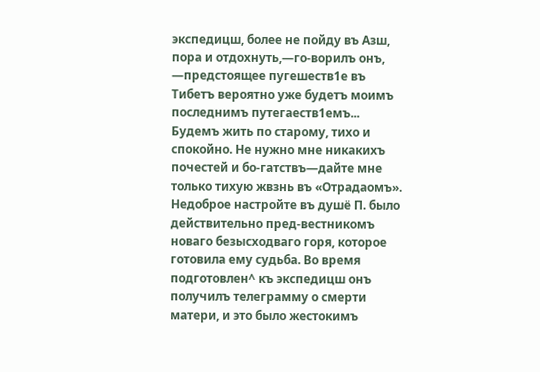экспедицш, более не пойду въ Азш, пора и отдохнуть,—го-ворилъ онъ, —предстоящее пугешеств1е въ Тибетъ вероятно уже будетъ моимъ последнимъ путегаеств1емъ... Будемъ жить по старому, тихо и спокойно. Не нужно мне никакихъ почестей и бо-гатствъ—дайте мне только тихую жвзнь въ «Отрадаомъ». Недоброе настройте въ душё П. было действительно пред-вестникомъ новаго безысходваго горя, которое готовила ему судьба. Во время подготовлен^ къ экспедицш онъ получилъ телеграмму о смерти матери, и это было жестокимъ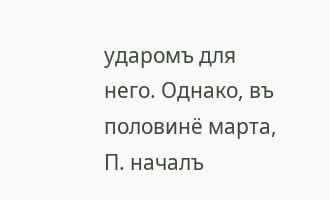ударомъ для него. Однако, въ половинё марта, П. началъ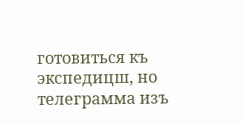готовиться къ экспедицш, но телеграмма изъ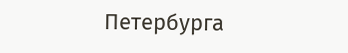Петербурга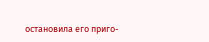остановила его приго-